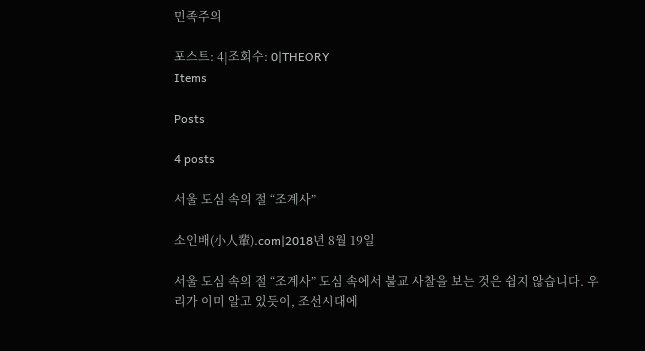민족주의

포스트: 4|조회수: 0|THEORY
Items

Posts

4 posts

서울 도심 속의 절 “조계사”

소인배(小人輩).com|2018년 8월 19일

서울 도심 속의 절 “조계사” 도심 속에서 불교 사찰을 보는 것은 쉽지 않습니다. 우리가 이미 알고 있듯이, 조선시대에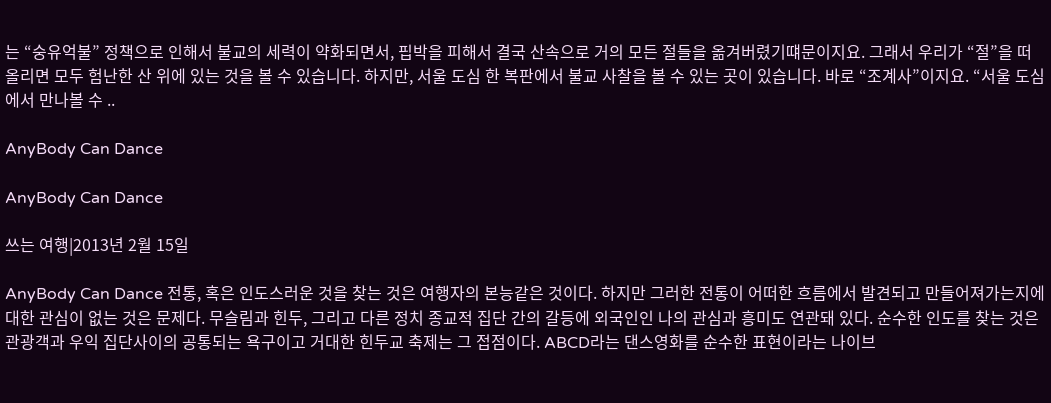는 “숭유억불” 정책으로 인해서 불교의 세력이 약화되면서, 핍박을 피해서 결국 산속으로 거의 모든 절들을 옮겨버렸기떄문이지요. 그래서 우리가 “절”을 떠올리면 모두 험난한 산 위에 있는 것을 볼 수 있습니다. 하지만, 서울 도심 한 복판에서 불교 사찰을 볼 수 있는 곳이 있습니다. 바로 “조계사”이지요. “서울 도심에서 만나볼 수 ..

AnyBody Can Dance

AnyBody Can Dance

쓰는 여행|2013년 2월 15일

AnyBody Can Dance 전통, 혹은 인도스러운 것을 찾는 것은 여행자의 본능같은 것이다. 하지만 그러한 전통이 어떠한 흐름에서 발견되고 만들어져가는지에 대한 관심이 없는 것은 문제다. 무슬림과 힌두, 그리고 다른 정치 종교적 집단 간의 갈등에 외국인인 나의 관심과 흥미도 연관돼 있다. 순수한 인도를 찾는 것은 관광객과 우익 집단사이의 공통되는 욕구이고 거대한 힌두교 축제는 그 접점이다. ABCD라는 댄스영화를 순수한 표현이라는 나이브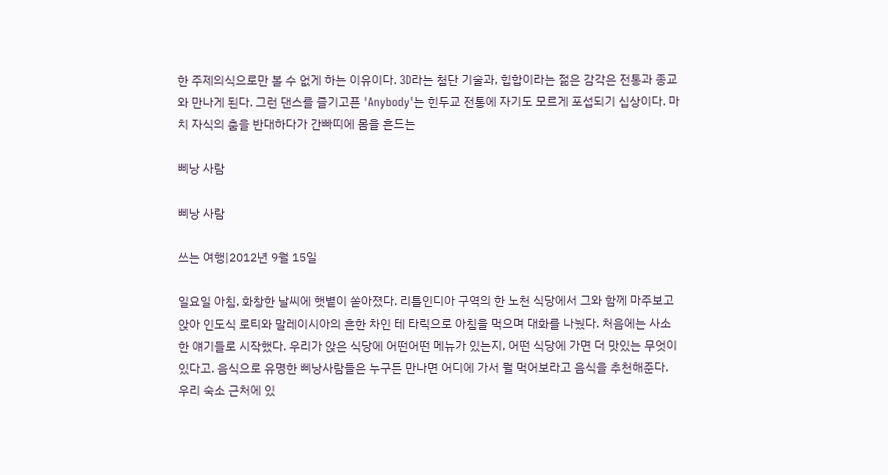한 주제의식으로만 볼 수 없게 하는 이유이다. 3D라는 첨단 기술과, 힙합이라는 젊은 감각은 전통과 종교와 만나게 된다. 그런 댄스를 즐기고픈 'Anybody'는 힌두교 전통에 자기도 모르게 포섭되기 십상이다. 마치 자식의 춤을 반대하다가 간빠띠에 몸을 흔드는

삐낭 사람

삐낭 사람

쓰는 여행|2012년 9월 15일

일요일 아침, 화창한 날씨에 햇볕이 쏟아졌다. 리틀인디아 구역의 한 노천 식당에서 그와 함께 마주보고 앉아 인도식 로티와 말레이시아의 흔한 차인 테 타릭으로 아침을 먹으며 대화를 나눴다. 처음에는 사소한 얘기들로 시작했다. 우리가 앉은 식당에 어떤어떤 메뉴가 있는지, 어떤 식당에 가면 더 맛있는 무엇이 있다고. 음식으로 유명한 삐낭사람들은 누구든 만나면 어디에 가서 뭘 먹어보라고 음식을 추천해준다. 우리 숙소 근처에 있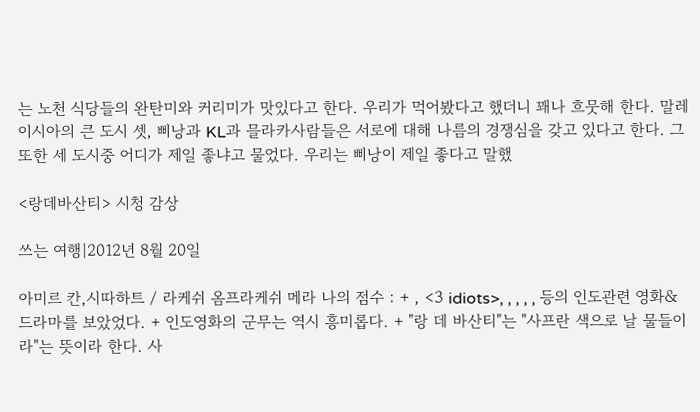는 노천 식당들의 완탄미와 커리미가 맛있다고 한다. 우리가 먹어봤다고 했더니 꽤나 흐뭇해 한다. 말레이시아의 큰 도시 셋, 삐낭과 KL과 믈라카사람들은 서로에 대해 나름의 경쟁심을 갖고 있다고 한다. 그 또한 세 도시중 어디가 제일 좋냐고 물었다. 우리는 삐낭이 제일 좋다고 말했

<랑데바산티> 시청 감상

쓰는 여행|2012년 8월 20일

아미르 칸,시따하트 / 라케쉬 옴프라케쉬 메라 나의 점수 : + , <3 idiots>, , , , , 등의 인도관련 영화&드라마를 보았었다. + 인도영화의 군무는 역시 흥미롭다. + "랑 데 바산티"는 "사프란 색으로 날 물들이라"는 뜻이라 한다. 사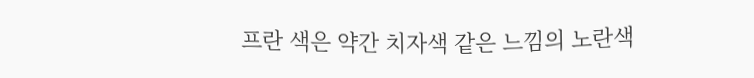프란 색은 약간 치자색 같은 느낌의 노란색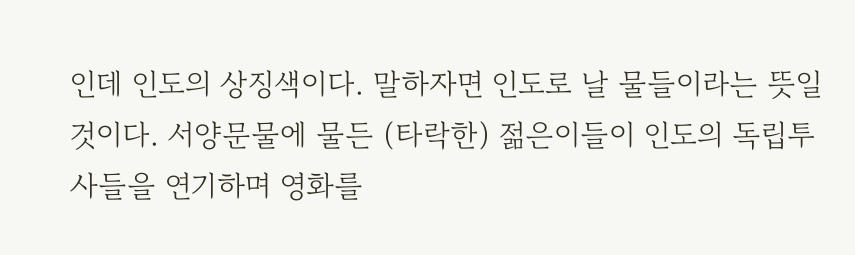인데 인도의 상징색이다. 말하자면 인도로 날 물들이라는 뜻일 것이다. 서양문물에 물든 (타락한) 젊은이들이 인도의 독립투사들을 연기하며 영화를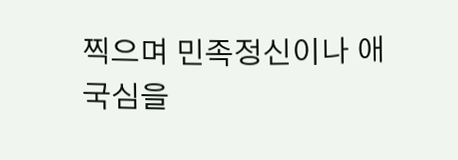찍으며 민족정신이나 애국심을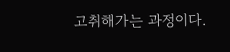고취해가는 과정이다.